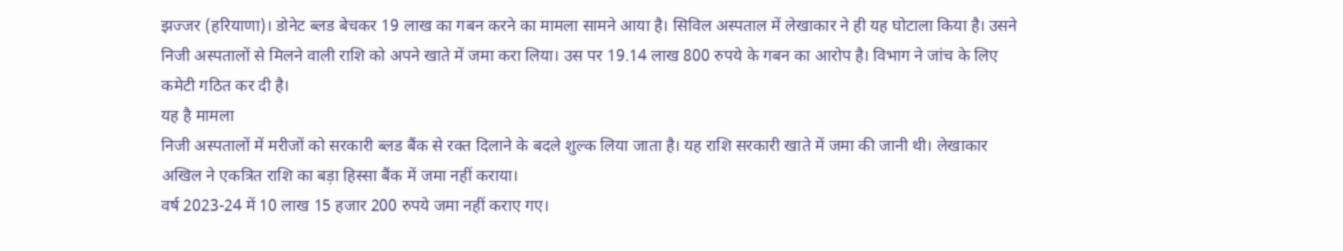झज्जर (हरियाणा)। डोनेट ब्लड बेचकर 19 लाख का गबन करने का मामला सामने आया है। सिविल अस्पताल में लेखाकार ने ही यह घोटाला किया है। उसने निजी अस्पतालों से मिलने वाली राशि को अपने खाते में जमा करा लिया। उस पर 19.14 लाख 800 रुपये के गबन का आरोप है। विभाग ने जांच के लिए कमेटी गठित कर दी है।
यह है मामला
निजी अस्पतालों में मरीजों को सरकारी ब्लड बैंक से रक्त दिलाने के बदले शुल्क लिया जाता है। यह राशि सरकारी खाते में जमा की जानी थी। लेखाकार अखिल ने एकत्रित राशि का बड़ा हिस्सा बैंक में जमा नहीं कराया।
वर्ष 2023-24 में 10 लाख 15 हजार 200 रुपये जमा नहीं कराए गए।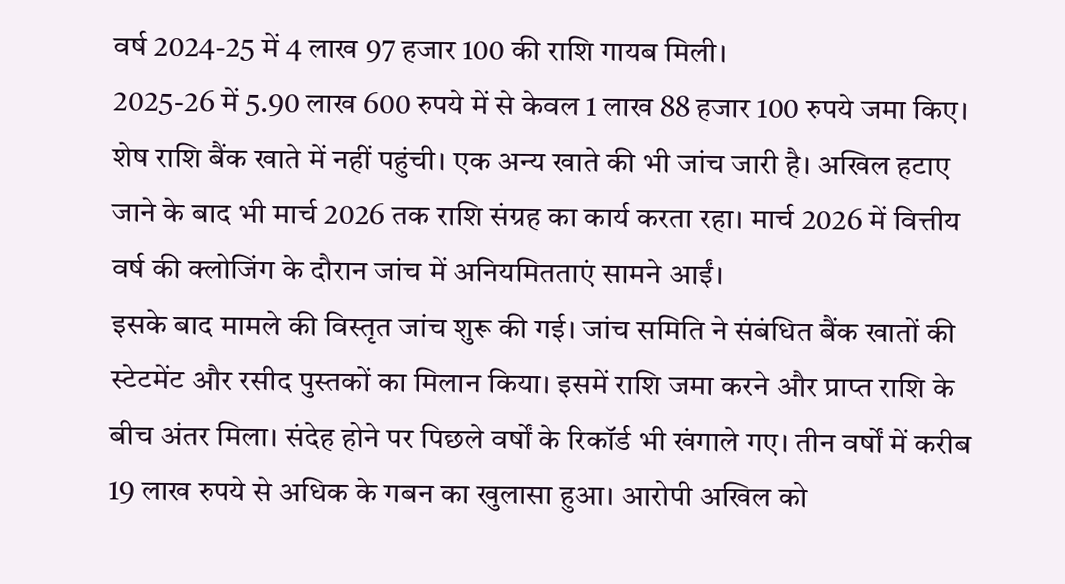वर्ष 2024-25 में 4 लाख 97 हजार 100 की राशि गायब मिली।
2025-26 में 5.90 लाख 600 रुपये में से केवल 1 लाख 88 हजार 100 रुपये जमा किए। शेष राशि बैंक खाते में नहीं पहुंची। एक अन्य खाते की भी जांच जारी है। अखिल हटाए जाने के बाद भी मार्च 2026 तक राशि संग्रह का कार्य करता रहा। मार्च 2026 में वित्तीय वर्ष की क्लोजिंग के दौरान जांच में अनियमितताएं सामने आईं।
इसके बाद मामले की विस्तृत जांच शुरू की गई। जांच समिति ने संबंधित बैंक खातों की स्टेटमेंट और रसीद पुस्तकों का मिलान किया। इसमें राशि जमा करने और प्राप्त राशि के बीच अंतर मिला। संदेह होने पर पिछले वर्षों के रिकॉर्ड भी खंगाले गए। तीन वर्षों में करीब 19 लाख रुपये से अधिक के गबन का खुलासा हुआ। आरोपी अखिल को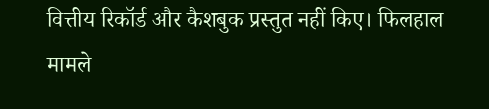वित्तीय रिकॉर्ड और कैशबुक प्रस्तुत नहीं किए। फिलहाल मामले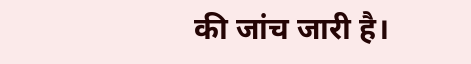की जांच जारी है।